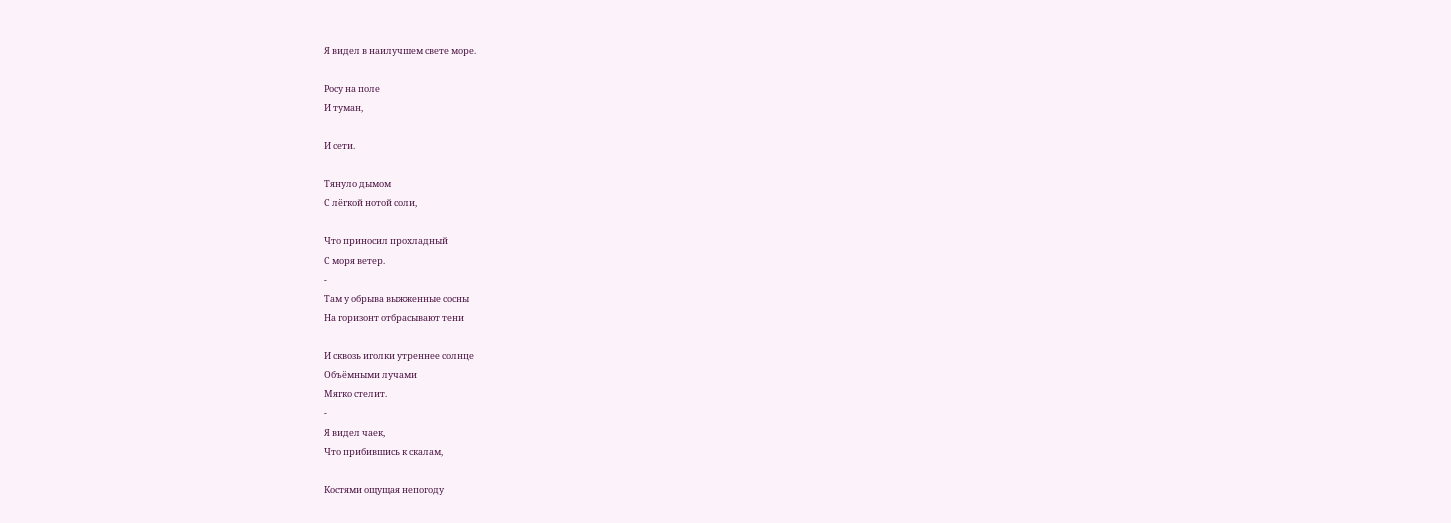Я видел в наилучшем свете море.

Росу на поле
И туман,

И сети.

Тянуло дымом
С лёгкой нотой соли,

Что приносил прохладный
С моря ветер.
-
Там у обрыва выжженные сосны
На горизонт отбрасывают тени

И сквозь иголки утреннее солнце
Объёмными лучами
Мягко стелит.
-
Я видел чаек,
Что прибившись к скалам,

Костями ощущая непогоду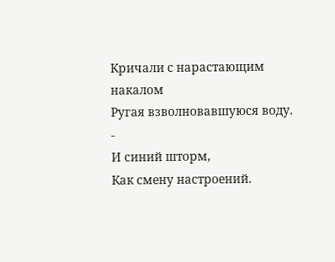Кричали с нарастающим накалом
Ругая взволновавшуюся воду.
-
И синий шторм,
Как смену настроений.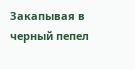Закапывая в черный пепел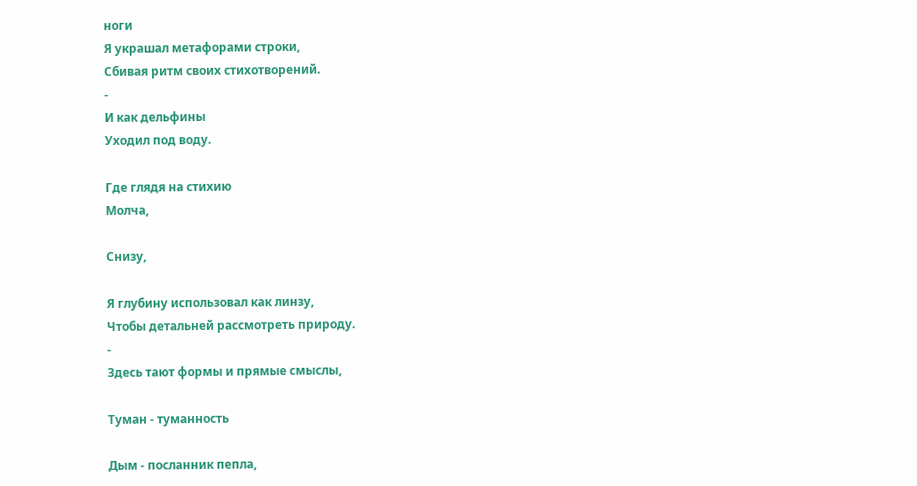ноги
Я украшал метафорами строки,
Сбивая ритм своих стихотворений.
-
И как дельфины
Уходил под воду.

Где глядя на стихию
Молча,

Снизу,

Я глубину использовал как линзу,
Чтобы детальней рассмотреть природу.
-
Здесь тают формы и прямые смыслы,

Туман - туманность

Дым - посланник пепла,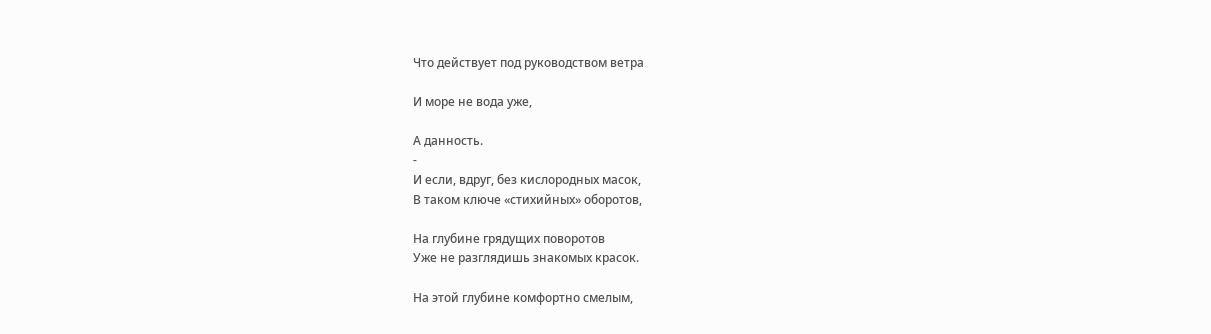Что действует под руководством ветра

И море не вода уже,

А данность.
-
И если, вдруг, без кислородных масок,
В таком ключе «стихийных» оборотов,

На глубине грядущих поворотов
Уже не разглядишь знакомых красок.

На этой глубине комфортно смелым,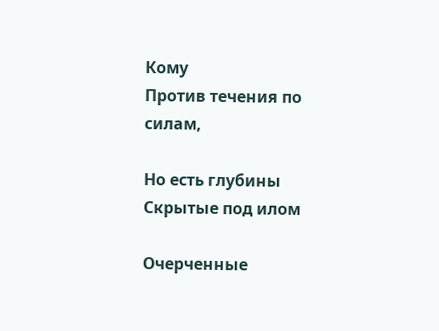Кому
Против течения по силам,

Но есть глубины
Скрытые под илом

Очерченные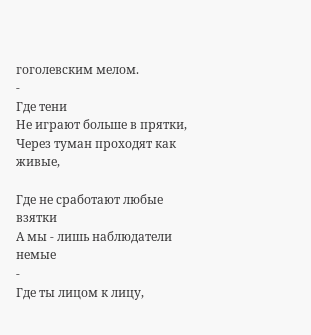гоголевским мелом.
-
Где тени
Не играют больше в прятки,
Через туман проходят как живые,

Где не сработают любые взятки
А мы - лишь наблюдатели немые
-
Где ты лицом к лицу,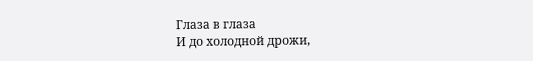Глаза в глаза
И до холодной дрожи,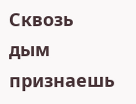Сквозь дым признаешь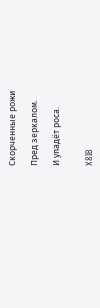Скорченные рожи

Пред зеркалом.

И упадёт роса.


X8IB